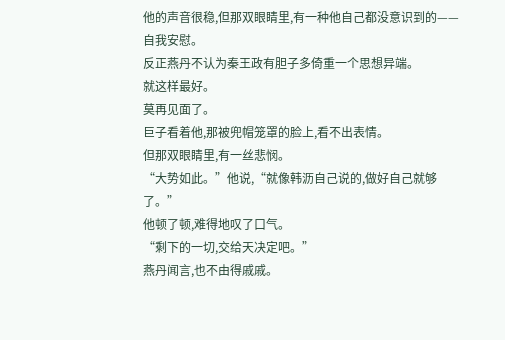他的声音很稳,但那双眼睛里,有一种他自己都没意识到的——自我安慰。
反正燕丹不认为秦王政有胆子多倚重一个思想异端。
就这样最好。
莫再见面了。
巨子看着他,那被兜帽笼罩的脸上,看不出表情。
但那双眼睛里,有一丝悲悯。
“大势如此。”他说,“就像韩沥自己说的,做好自己就够了。”
他顿了顿,难得地叹了口气。
“剩下的一切,交给天决定吧。”
燕丹闻言,也不由得戚戚。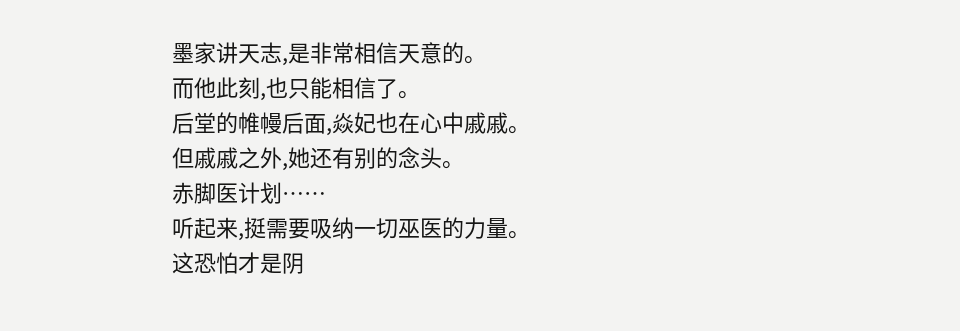墨家讲天志,是非常相信天意的。
而他此刻,也只能相信了。
后堂的帷幔后面,焱妃也在心中戚戚。
但戚戚之外,她还有别的念头。
赤脚医计划……
听起来,挺需要吸纳一切巫医的力量。
这恐怕才是阴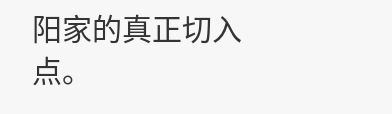阳家的真正切入点。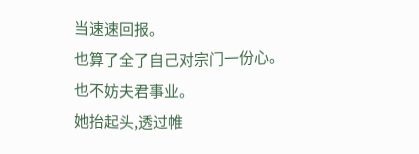当速速回报。
也算了全了自己对宗门一份心。
也不妨夫君事业。
她抬起头,透过帷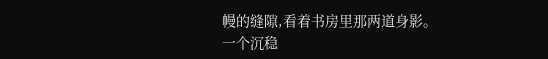幔的缝隙,看着书房里那两道身影。
一个沉稳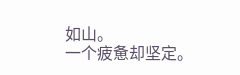如山。
一个疲惫却坚定。